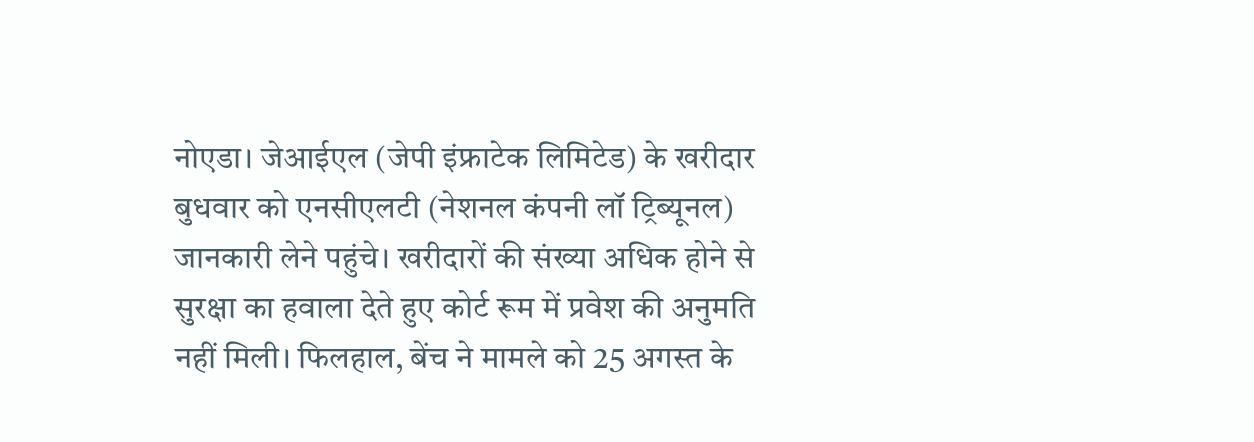नोएडा। जेआईएल (जेपी इंफ्राटेक लिमिटेड) के खरीदार बुधवार को एनसीएलटी (नेशनल कंपनी लॉ ट्रिब्यूनल) जानकारी लेने पहुंचे। खरीदारों की संख्या अधिक होने से सुरक्षा का हवाला देते हुए कोर्ट रूम में प्रवेश की अनुमति नहीं मिली। फिलहाल, बेंच ने मामले को 25 अगस्त के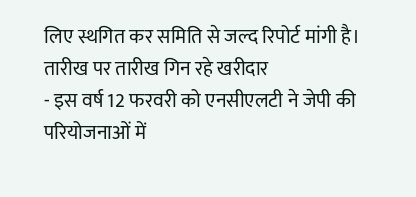लिए स्थगित कर समिति से जल्द रिपोर्ट मांगी है।
तारीख पर तारीख गिन रहे खरीदार
- इस वर्ष 12 फरवरी को एनसीएलटी ने जेपी की परियोजनाओं में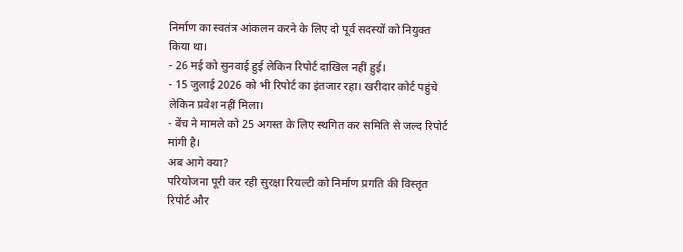निर्माण का स्वतंत्र आंकलन करने के लिए दो पूर्व सदस्यों को नियुक्त किया था।
- 26 मई को सुनवाई हुई लेकिन रिपोर्ट दाखिल नहीं हुई।
- 15 जुलाई 2026 को भी रिपोर्ट का इंतजार रहा। खरीदार कोर्ट पहुंचे लेकिन प्रवेश नहीं मिला।
- बेंच ने मामले को 25 अगस्त के लिए स्थगित कर समिति से जल्द रिपोर्ट मांगी है।
अब आगे क्या?
परियोजना पूरी कर रही सुरक्षा रियल्टी को निर्माण प्रगति की विस्तृत रिपोर्ट और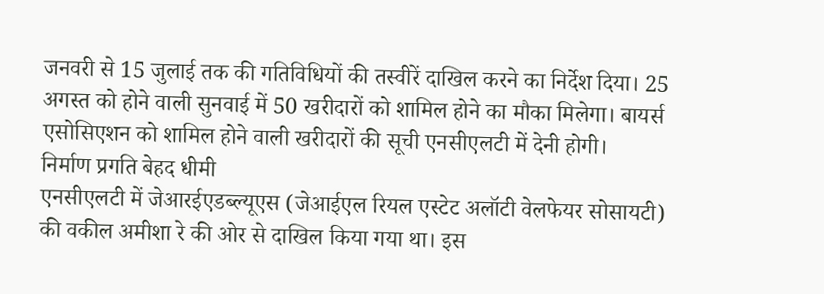जनवरी से 15 जुलाई तक की गतिविधियों की तस्वीरें दाखिल करने का निर्देश दिया। 25 अगस्त को होने वाली सुनवाई में 50 खरीदारों को शामिल होने का मौका मिलेगा। बायर्स एसोसिएशन को शामिल होने वाली खरीदारों की सूची एनसीएलटी में देनी होगी।
निर्माण प्रगति बेहद धीमी
एनसीएलटी में जेआरईएडब्ल्यूएस (जेआईएल रियल एस्टेट अलॉटी वेलफेयर सोसायटी) की वकील अमीशा रे की ओर से दाखिल किया गया था। इस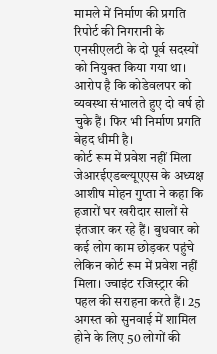मामले में निर्माण की प्रगति रिपोर्ट की निगरानी के एनसीएलटी के दो पूर्व सदस्यों को नियुक्त किया गया था। आरोप है कि कोडेवलपर को व्यवस्था संभालते हुए दो वर्ष हो चुके हैं। फिर भी निर्माण प्रगति बेहद धीमी है।
कोर्ट रूम में प्रवेश नहीं मिला
जेआरईएडब्ल्यूएएस के अध्यक्ष आशीष मोहन गुप्ता ने कहा कि हजारों घर खरीदार सालों से इंतजार कर रहे हैं। बुधवार को कई लोग काम छोड़कर पहुंचे लेकिन कोर्ट रूम में प्रवेश नहीं मिला। ज्वाइंट रजिस्ट्रार की पहल की सराहना करते हैं। 25 अगस्त को सुनवाई में शामिल होने के लिए 50 लोगों की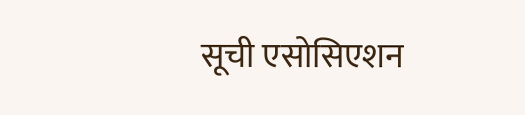सूची एसोसिएशन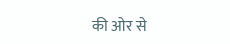की ओर से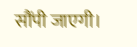सौंपी जाएगी।